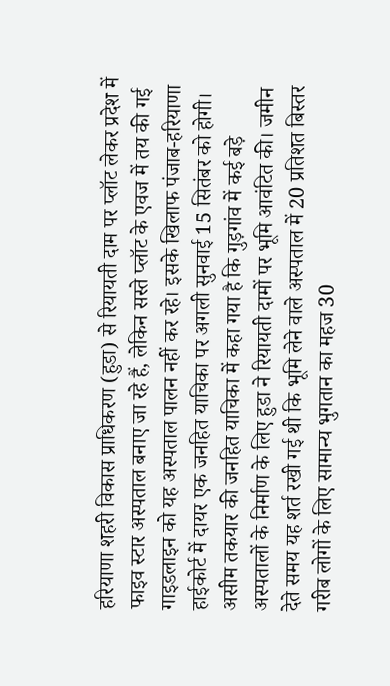हरियाणा शहरी विकास प्राधिकरण (हुडा) से रियायती दाम पर प्लॉट लेकर प्रदेश में फाइव स्टार अस्पताल बनाए जा रहे हैं, लेकिन सस्ते प्लॉट के एवज में तय की गई गाइडलाइन को यह अस्पताल पालन नहीं कर रहे। इसके खिलाफ पंजाब-हरियाणा हाईकोर्ट में दायर एक जनहित याचिका पर अगली सुनवाई 15 सितंबर को होगी।
असीम तकयार की जनहित याचिका में कहा गया है कि गुड़गांव में कई बड़े अस्पतालों के निर्माण के लिए हुडा ने रियायती दामों पर भूमि आवंटित की। जमीन देते समय यह शर्त रखी गई थी कि भूमि लेने वाले अस्पताल में 20 प्रतिशत बिस्तर गरीब लोगों के लिए सामान्य भुगतान का महज 30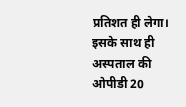प्रतिशत ही लेगा। इसके साथ ही अस्पताल की ओपीडी 20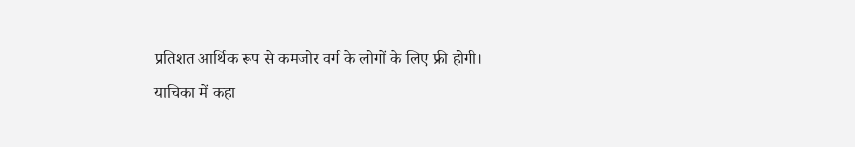प्रतिशत आर्थिक रूप से कमजोर वर्ग के लोगों के लिए फ्री होगी।
याचिका में कहा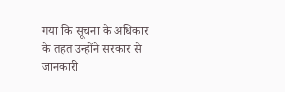गया कि सूचना के अधिकार के तहत उन्होंने सरकार से जानकारी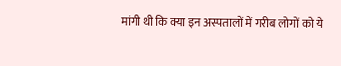मांगी थी कि क्या इन अस्पतालों में गरीब लोगों को ये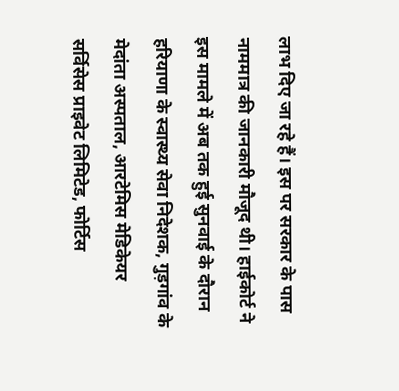लाभ दिए जा रहे हैं। इस पर सरकार के पास नाममात्र की जानकारी मौजूद थी। हाईकोर्ट ने इस मामले में अब तक हुई सुनवाई के दौरान हरियाणा के स्वास्थ्य सेवा निदेशक, गुड़गांव के मेदांता अस्पताल, आरटेमिस मेडिकेयर सर्विसेस प्राइवेट लिमिटेड, फोर्टिस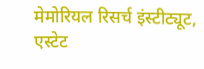मेमोरियल रिसर्च इंस्टीट्यूट, एस्टेट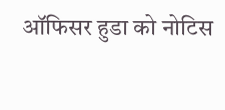ऑफिसर हुडा को नोटिस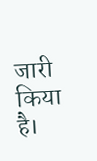जारी किया है।